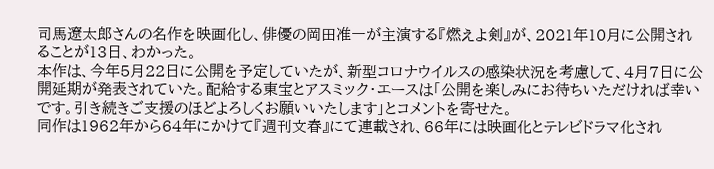司馬遼太郎さんの名作を映画化し、俳優の岡田准一が主演する『燃えよ剣』が、2021年10月に公開されることが13日、わかった。
本作は、今年5月22日に公開を予定していたが、新型コロナウイルスの感染状況を考慮して、4月7日に公開延期が発表されていた。配給する東宝とアスミック・エースは「公開を楽しみにお待ちいただければ幸いです。引き続きご支援のほどよろしくお願いいたします」とコメントを寄せた。
同作は1962年から64年にかけて『週刊文春』にて連載され、66年には映画化とテレビドラマ化され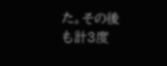た。その後も計3度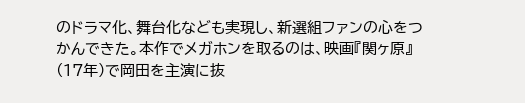のドラマ化、舞台化なども実現し、新選組ファンの心をつかんできた。本作でメガホンを取るのは、映画『関ヶ原』(17年)で岡田を主演に抜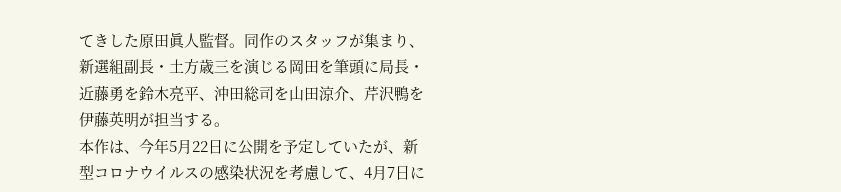てきした原田眞人監督。同作のスタッフが集まり、新選組副長・土方歳三を演じる岡田を筆頭に局長・近藤勇を鈴木亮平、沖田総司を山田涼介、芹沢鴨を伊藤英明が担当する。
本作は、今年5月22日に公開を予定していたが、新型コロナウイルスの感染状況を考慮して、4月7日に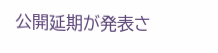公開延期が発表さ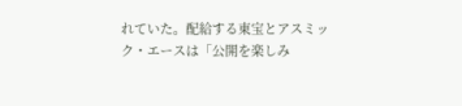れていた。配給する東宝とアスミック・エースは「公開を楽しみ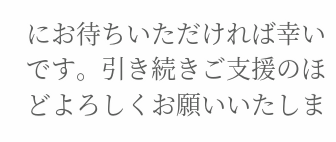にお待ちいただければ幸いです。引き続きご支援のほどよろしくお願いいたしま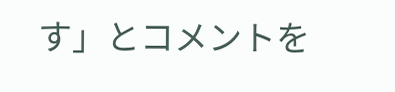す」とコメントを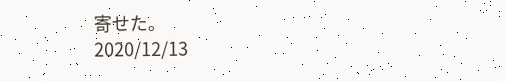寄せた。
2020/12/13